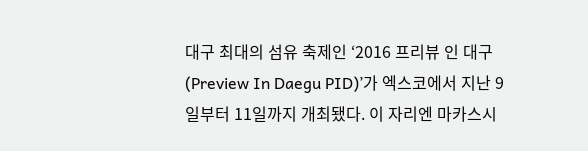대구 최대의 섬유 축제인 ‘2016 프리뷰 인 대구(Preview In Daegu PID)’가 엑스코에서 지난 9일부터 11일까지 개최됐다. 이 자리엔 마카스시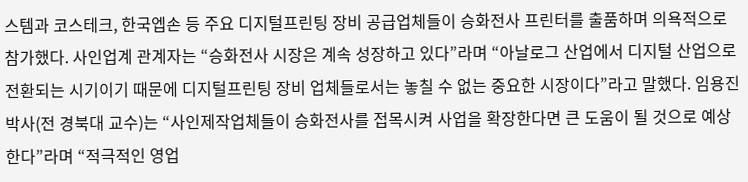스템과 코스테크, 한국엡손 등 주요 디지털프린팅 장비 공급업체들이 승화전사 프린터를 출품하며 의욕적으로 참가했다. 사인업계 관계자는 “승화전사 시장은 계속 성장하고 있다”라며 “아날로그 산업에서 디지털 산업으로 전환되는 시기이기 때문에 디지털프린팅 장비 업체들로서는 놓칠 수 없는 중요한 시장이다”라고 말했다. 임용진 박사(전 경북대 교수)는 “사인제작업체들이 승화전사를 접목시켜 사업을 확장한다면 큰 도움이 될 것으로 예상한다”라며 “적극적인 영업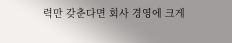력만 갖춘다면 회사 경영에 크게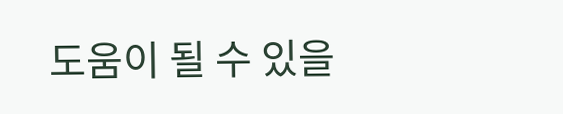도움이 될 수 있을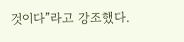것이다”라고 강조했다.